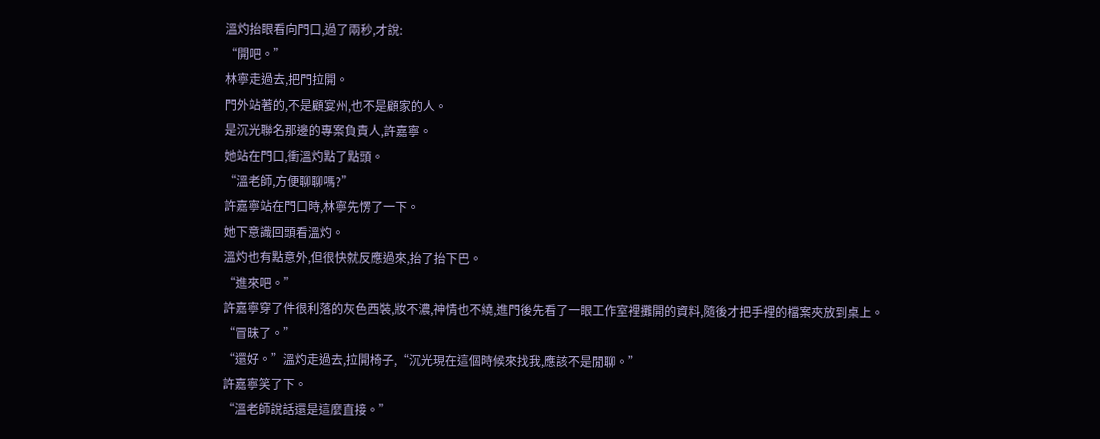溫灼抬眼看向門口,過了兩秒,才說:
“開吧。”
林寧走過去,把門拉開。
門外站著的,不是顧宴州,也不是顧家的人。
是沉光聯名那邊的專案負責人,許嘉寧。
她站在門口,衝溫灼點了點頭。
“溫老師,方便聊聊嗎?”
許嘉寧站在門口時,林寧先愣了一下。
她下意識回頭看溫灼。
溫灼也有點意外,但很快就反應過來,抬了抬下巴。
“進來吧。”
許嘉寧穿了件很利落的灰色西裝,妝不濃,神情也不繞,進門後先看了一眼工作室裡攤開的資料,隨後才把手裡的檔案夾放到桌上。
“冒昧了。”
“還好。”溫灼走過去,拉開椅子,“沉光現在這個時候來找我,應該不是閒聊。”
許嘉寧笑了下。
“溫老師說話還是這麼直接。”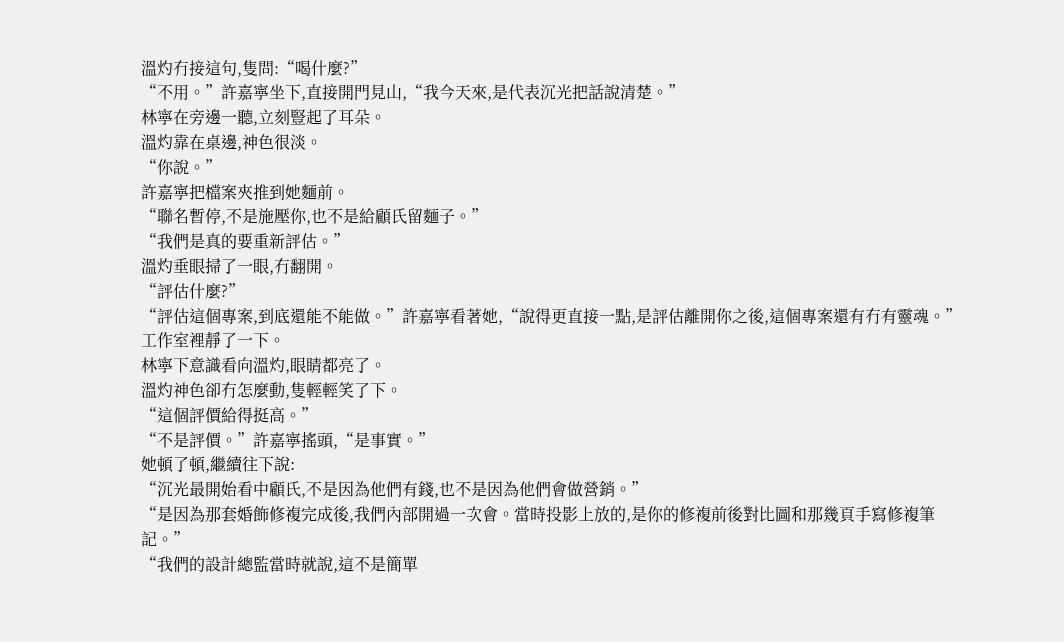溫灼冇接這句,隻問:“喝什麼?”
“不用。”許嘉寧坐下,直接開門見山,“我今天來,是代表沉光把話說清楚。”
林寧在旁邊一聽,立刻豎起了耳朵。
溫灼靠在桌邊,神色很淡。
“你說。”
許嘉寧把檔案夾推到她麵前。
“聯名暫停,不是施壓你,也不是給顧氏留麵子。”
“我們是真的要重新評估。”
溫灼垂眼掃了一眼,冇翻開。
“評估什麼?”
“評估這個專案,到底還能不能做。”許嘉寧看著她,“說得更直接一點,是評估離開你之後,這個專案還有冇有靈魂。”
工作室裡靜了一下。
林寧下意識看向溫灼,眼睛都亮了。
溫灼神色卻冇怎麼動,隻輕輕笑了下。
“這個評價給得挺高。”
“不是評價。”許嘉寧搖頭,“是事實。”
她頓了頓,繼續往下說:
“沉光最開始看中顧氏,不是因為他們有錢,也不是因為他們會做營銷。”
“是因為那套婚飾修複完成後,我們內部開過一次會。當時投影上放的,是你的修複前後對比圖和那幾頁手寫修複筆記。”
“我們的設計總監當時就說,這不是簡單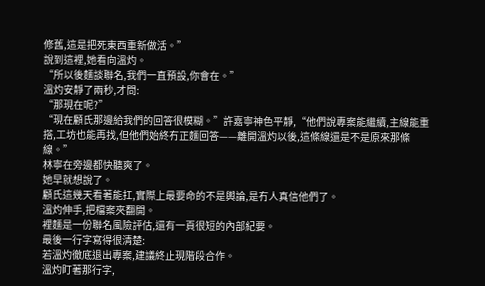修舊,這是把死東西重新做活。”
說到這裡,她看向溫灼。
“所以後麵談聯名,我們一直預設,你會在。”
溫灼安靜了兩秒,才問:
“那現在呢?”
“現在顧氏那邊給我們的回答很模糊。”許嘉寧神色平靜,“他們說專案能繼續,主線能重搭,工坊也能再找,但他們始終冇正麵回答——離開溫灼以後,這條線還是不是原來那條線。”
林寧在旁邊都快聽爽了。
她早就想說了。
顧氏這幾天看著能扛,實際上最要命的不是輿論,是冇人真信他們了。
溫灼伸手,把檔案夾翻開。
裡麵是一份聯名風險評估,還有一頁很短的內部紀要。
最後一行字寫得很清楚:
若溫灼徹底退出專案,建議終止現階段合作。
溫灼盯著那行字,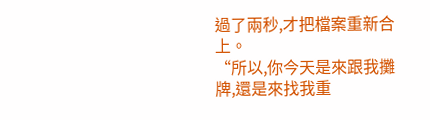過了兩秒,才把檔案重新合上。
“所以,你今天是來跟我攤牌,還是來找我重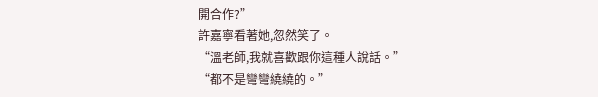開合作?”
許嘉寧看著她,忽然笑了。
“溫老師,我就喜歡跟你這種人說話。”
“都不是彎彎繞繞的。”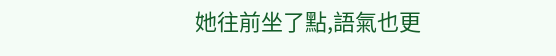她往前坐了點,語氣也更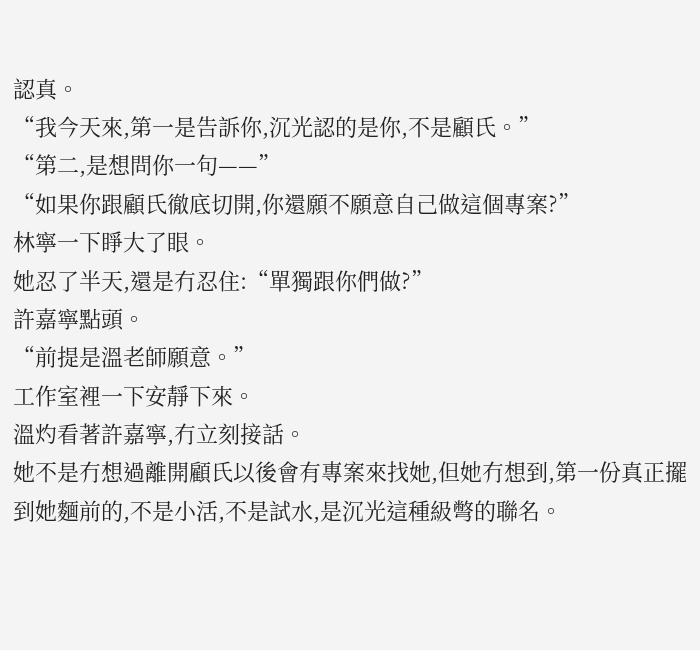認真。
“我今天來,第一是告訴你,沉光認的是你,不是顧氏。”
“第二,是想問你一句——”
“如果你跟顧氏徹底切開,你還願不願意自己做這個專案?”
林寧一下睜大了眼。
她忍了半天,還是冇忍住:“單獨跟你們做?”
許嘉寧點頭。
“前提是溫老師願意。”
工作室裡一下安靜下來。
溫灼看著許嘉寧,冇立刻接話。
她不是冇想過離開顧氏以後會有專案來找她,但她冇想到,第一份真正擺到她麵前的,不是小活,不是試水,是沉光這種級彆的聯名。